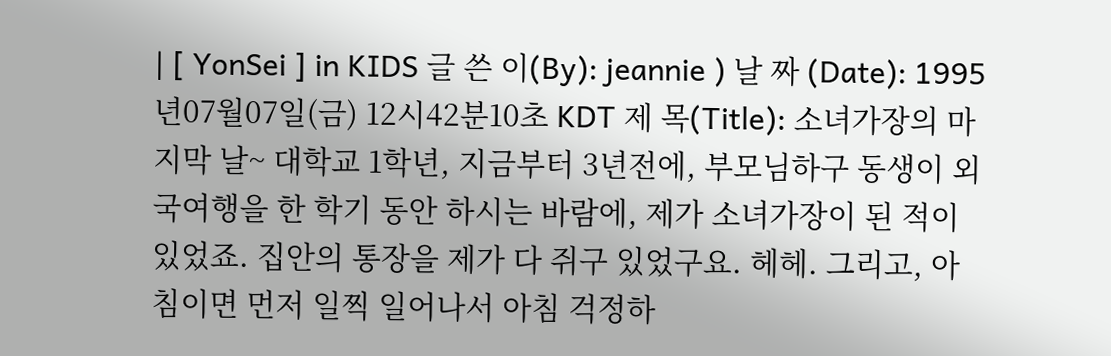| [ YonSei ] in KIDS 글 쓴 이(By): jeannie ) 날 짜 (Date): 1995년07월07일(금) 12시42분10초 KDT 제 목(Title): 소녀가장의 마지막 날~ 대학교 1학년, 지금부터 3년전에, 부모님하구 동생이 외국여행을 한 학기 동안 하시는 바람에, 제가 소녀가장이 된 적이 있었죠. 집안의 통장을 제가 다 쥐구 있었구요. 헤헤. 그리고, 아침이면 먼저 일찍 일어나서 아침 걱정하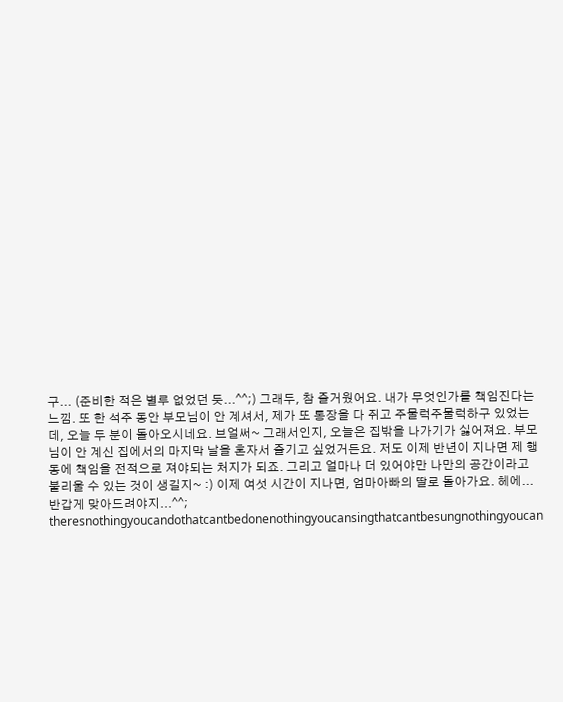구... (준비한 적은 별루 없었던 듯...^^;) 그래두, 참 즐거웠어요. 내가 무엇인가를 책임진다는 느낌. 또 한 석주 동안 부모님이 안 계셔서, 제가 또 통장을 다 쥐고 주물럭주물럭하구 있었는데, 오늘 두 분이 돌아오시네요. 브얼써~ 그래서인지, 오늘은 집밖을 나가기가 싫어져요. 부모님이 안 계신 집에서의 마지막 날을 혼자서 즐기고 싶었거든요. 저도 이제 반년이 지나면 제 행동에 책임을 전적으로 져야되는 처지가 되죠. 그리고 얼마나 더 있어야만 나만의 공간이라고 불리울 수 있는 것이 생길지~ :) 이제 여섯 시간이 지나면, 엄마아빠의 딸로 돌아가요. 헤에...반갑게 맞아드려야지...^^; theresnothingyoucandothatcantbedonenothingyoucansingthatcantbesungnothingyoucan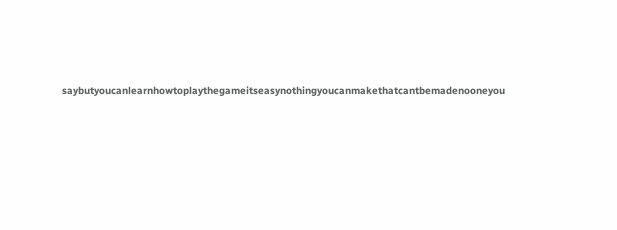saybutyoucanlearnhowtoplaythegameitseasynothingyoucanmakethatcantbemadenooneyou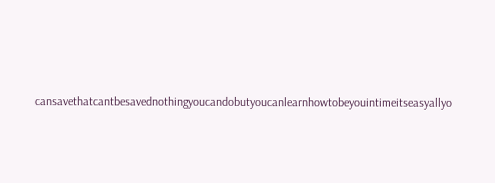cansavethatcantbesavednothingyoucandobutyoucanlearnhowtobeyouintimeitseasyallyo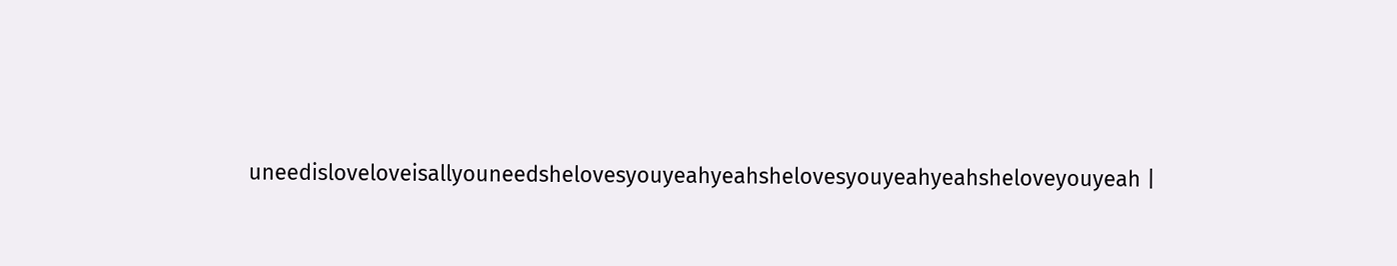uneedisloveloveisallyouneedshelovesyouyeahyeahshelovesyouyeahyeahsheloveyouyeah |